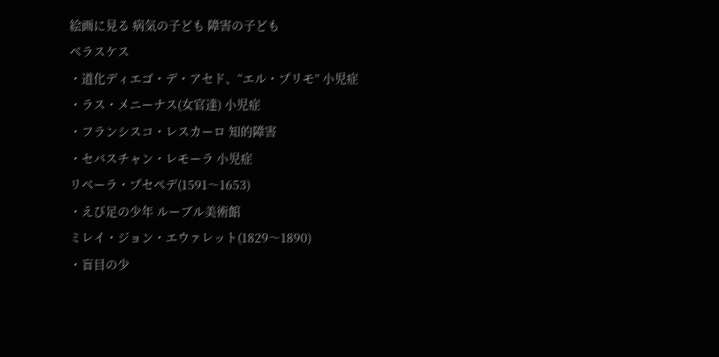絵画に見る 病気の子ども 障害の子ども
ベラスケス
・道化ディエゴ・デ・アセド、“エル・プリモ” 小児症
・ラス・メニーナス(女官達) 小児症
・フランシスコ・レスカーロ 知的障害
・セバスチャン・レモーラ 小児症
リベーラ・プセペデ(1591〜1653)
・えび足の少年 ルーブル美術館
ミレイ・ジョン・エウァレット(1829〜1890)
・盲目の少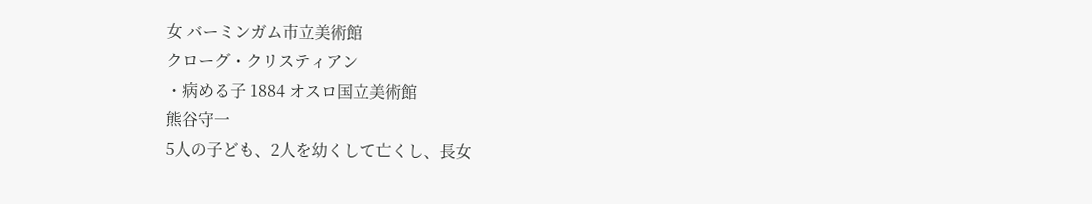女 バーミンガム市立美術館
クローグ・クリスティアン
・病める子 1884 オスロ国立美術館
熊谷守一
5人の子ども、2人を幼くして亡くし、長女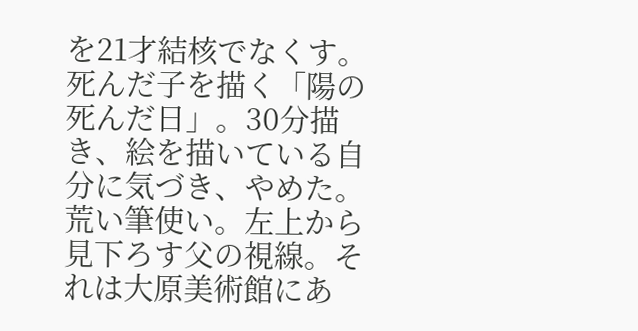を21才結核でなくす。
死んだ子を描く「陽の死んだ日」。30分描き、絵を描いている自分に気づき、やめた。荒い筆使い。左上から見下ろす父の視線。それは大原美術館にあ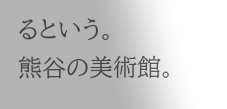るという。
熊谷の美術館。